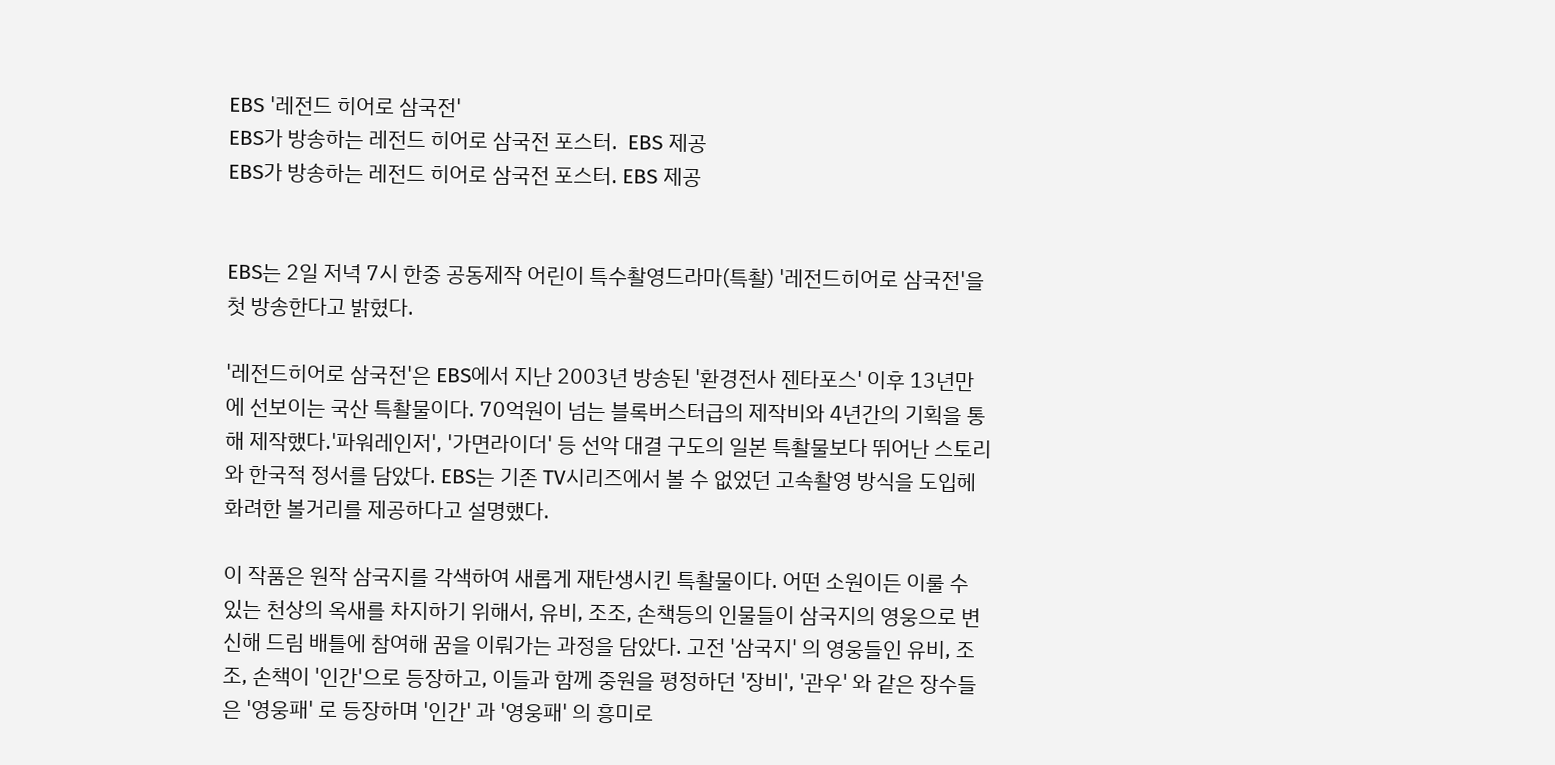EBS '레전드 히어로 삼국전'
EBS가 방송하는 레전드 히어로 삼국전 포스터.  EBS 제공
EBS가 방송하는 레전드 히어로 삼국전 포스터. EBS 제공


EBS는 2일 저녁 7시 한중 공동제작 어린이 특수촬영드라마(특촬) '레전드히어로 삼국전'을 첫 방송한다고 밝혔다.

'레전드히어로 삼국전'은 EBS에서 지난 2003년 방송된 '환경전사 젠타포스' 이후 13년만에 선보이는 국산 특촬물이다. 70억원이 넘는 블록버스터급의 제작비와 4년간의 기획을 통해 제작했다.'파워레인저', '가면라이더' 등 선악 대결 구도의 일본 특촬물보다 뛰어난 스토리와 한국적 정서를 담았다. EBS는 기존 TV시리즈에서 볼 수 없었던 고속촬영 방식을 도입헤 화려한 볼거리를 제공하다고 설명했다.

이 작품은 원작 삼국지를 각색하여 새롭게 재탄생시킨 특촬물이다. 어떤 소원이든 이룰 수 있는 천상의 옥새를 차지하기 위해서, 유비, 조조, 손책등의 인물들이 삼국지의 영웅으로 변신해 드림 배틀에 참여해 꿈을 이뤄가는 과정을 담았다. 고전 '삼국지' 의 영웅들인 유비, 조조, 손책이 '인간'으로 등장하고, 이들과 함께 중원을 평정하던 '장비', '관우' 와 같은 장수들은 '영웅패' 로 등장하며 '인간' 과 '영웅패' 의 흥미로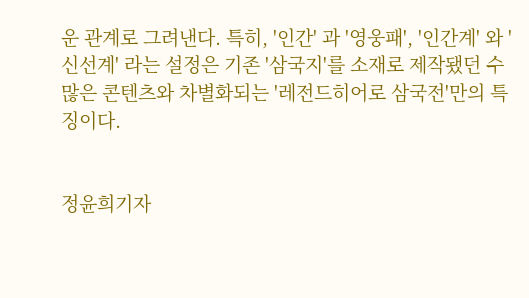운 관계로 그려낸다. 특히, '인간' 과 '영웅패', '인간계' 와 '신선계' 라는 설정은 기존 '삼국지'를 소재로 제작됐던 수많은 콘텐츠와 차별화되는 '레전드히어로 삼국전'만의 특징이다.


정윤희기자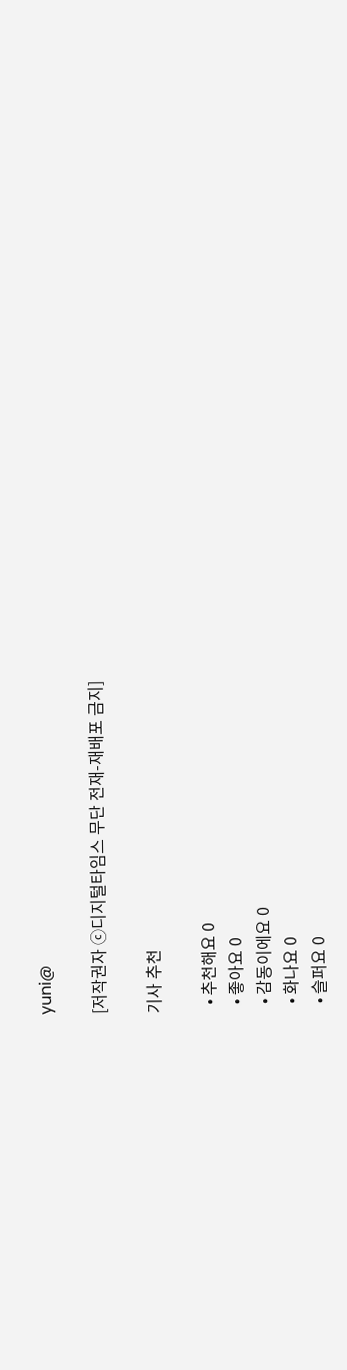yuni@

[저작권자 ⓒ디지털타임스 무단 전재-재배포 금지]

기사 추천

  • 추천해요 0
  • 좋아요 0
  • 감동이에요 0
  • 화나요 0
  • 슬퍼요 0